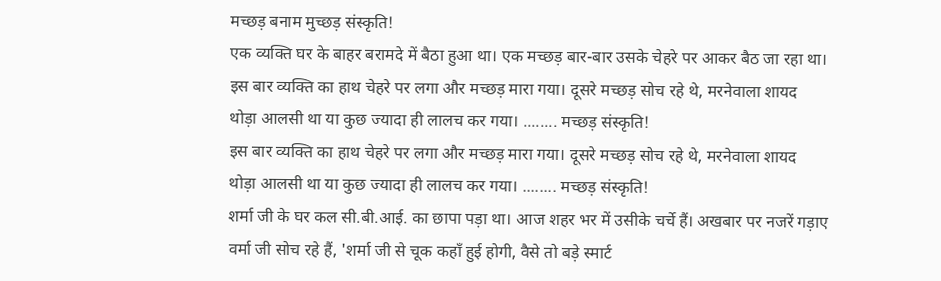मच्छड़ बनाम मुच्छड़ संस्कृति!
एक व्यक्ति घर के बाहर बरामदे में बैठा हुआ था। एक मच्छड़ बार-बार उसके चेहरे पर आकर बैठ जा रहा था।
इस बार व्यक्ति का हाथ चेहरे पर लगा और मच्छड़ मारा गया। दूसरे मच्छड़ सोच रहे थे, मरनेवाला शायद
थोड़ा आलसी था या कुछ ज्यादा ही लालच कर गया। ........ मच्छड़ संस्कृति!
इस बार व्यक्ति का हाथ चेहरे पर लगा और मच्छड़ मारा गया। दूसरे मच्छड़ सोच रहे थे, मरनेवाला शायद
थोड़ा आलसी था या कुछ ज्यादा ही लालच कर गया। ........ मच्छड़ संस्कृति!
शर्मा जी के घर कल सी.बी.आई. का छापा पड़ा था। आज शहर भर में उसीके चर्चे हैं। अखबार पर नजरें गड़ाए
वर्मा जी सोच रहे हैं, 'शर्मा जी से चूक कहाँ हुई होगी, वैसे तो बड़े स्मार्ट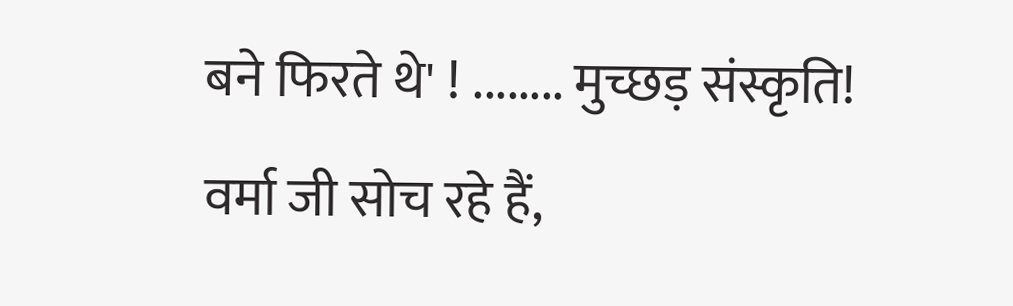बने फिरते थे' ! ........ मुच्छड़ संस्कृति!
वर्मा जी सोच रहे हैं,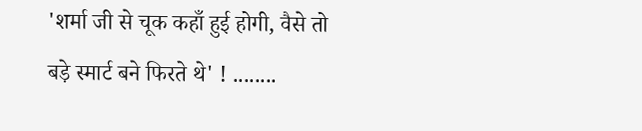'शर्मा जी से चूक कहाँ हुई होगी, वैसे तो बड़े स्मार्ट बने फिरते थे' ! ........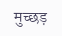मुच्छड़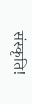संस्कृति!